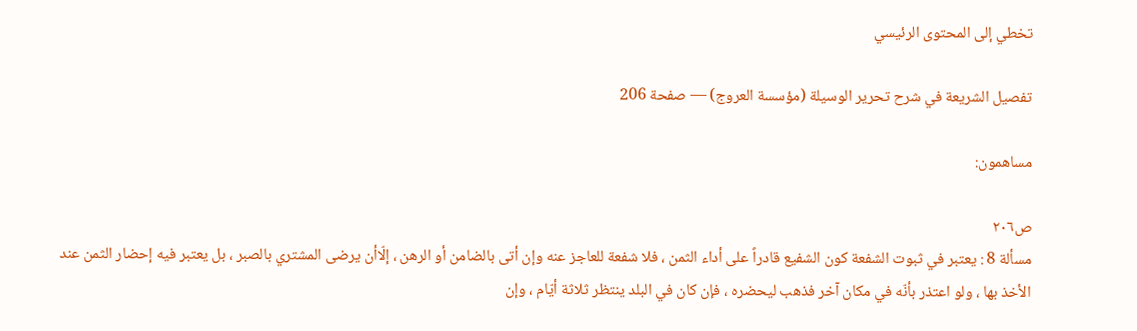تخطي إلى المحتوى الرئيسي

تفصيل الشريعة في شرح تحرير الوسيلة (مؤسسة العروج) — صفحة 206

مساهمون:

ص٢٠٦
مسألة 8 : يعتبر في ثبوت الشفعة كون الشفيع قادراً على أداء الثمن ، فلا شفعة للعاجز عنه وإن أتى بالضامن أو الرهن ، إلّاأن يرضى المشتري بالصبر ، بل يعتبر فيه إحضار الثمن عند الأخذ بها ، ولو اعتذر بأنّه في مكان آخر فذهب ليحضره ، فإن كان في البلد ينتظر ثلاثة أيّام ، وإن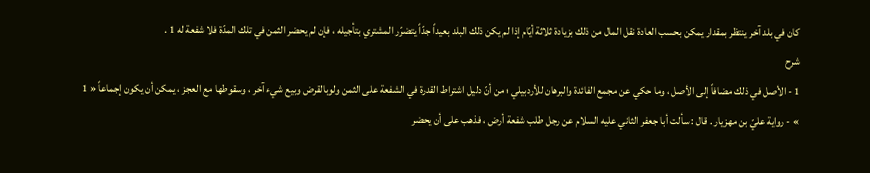كان في بلد آخر ينتظر بمقدار يمكن بحسب العادة نقل المال من ذلك بزيادة ثلاثة أيّام إذا لم يكن ذلك البلد بعيداً جدّاً يتضرّر المشتري بتأجيله ، فإن لم يحضر الثمن في تلك المدّة فلا شفعة له 1 .
شرح
1 - الأصل في ذلك مضافاً إلى الأصل ، وما حكي عن مجمع الفائدة والبرهان للأردبيلي ؛ من أنّ دليل اشتراط القدرة في الشفعة على الثمن ولوبالقرض وبيع شيء آخر ، وسقوطها مع العجز ، يمكن أن يكون إجماعاً « 1 » - رواية عليّ بن مهزيار . قال : سألت أبا جعفر الثاني عليه السلام عن رجل طلب شفعة أرض ، فذهب على أن يحضر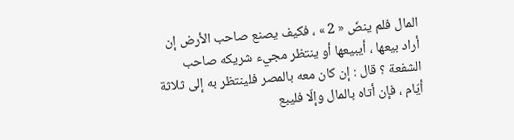المال فلم ينضّ « 2 » ، فكيف يصنع صاحب الأرض إن أراد بيعها ، أيبيعها أو ينتظر مجيء شريكه صاحب الشفعة ؟ قال : إن كان معه بالمصر فلينتظر به إلى ثلاثة أيّام ، فإن أتاه بالمال وإلّا فليبع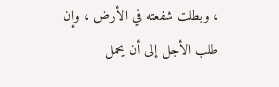، وبطلت شفعته في الأرض ، وإن طلب الأجل إلى أن يحمل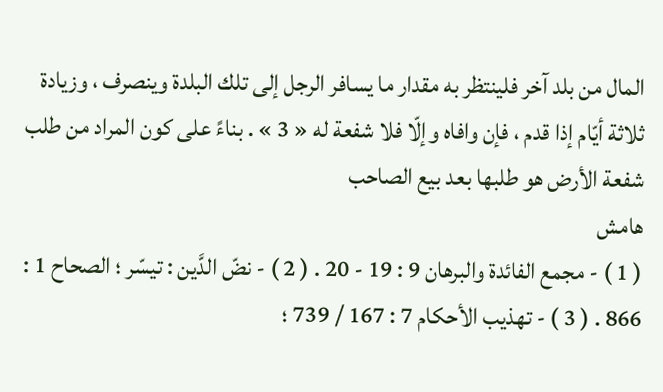المال من بلد آخر فلينتظر به مقدار ما يسافر الرجل إلى تلك البلدة وينصرف ، وزيادة ثلاثة أيّام إذا قدم ، فإن وافاه وإلّا فلا شفعة له « 3 » . بناءً على كون المراد من طلب شفعة الأرض هو طلبها بعد بيع الصاحب
هامش
( 1 ) - مجمع الفائدة والبرهان 9 : 19 - 20 . ( 2 ) - نضّ الدَّين : تيسّر ؛ الصحاح 1 : 866 . ( 3 ) - تهذيب الأحكام 7 : 167 / 739 ؛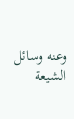وعنه وسائل الشيعة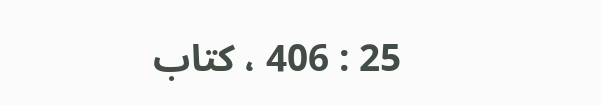25 : 406 ، كتاب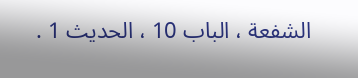الشفعة ، الباب 10 ، الحديث 1 .